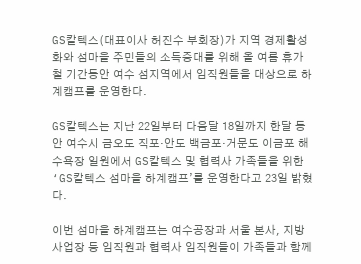GS칼텍스(대표이사 허진수 부회장)가 지역 경제활성화와 섬마을 주민들의 소득증대를 위해 올 여름 휴가철 기간동안 여수 섬지역에서 임직원들을 대상으로 하계캠프를 운영한다.

GS칼텍스는 지난 22일부터 다음달 18일까지 한달 동안 여수시 금오도 직포·안도 백금포·거문도 이금포 해수욕장 일원에서 GS칼텍스 및 협력사 가족들을 위한 ‘GS칼텍스 섬마을 하계캠프’를 운영한다고 23일 밝혔다.

이번 섬마을 하계캠프는 여수공장과 서울 본사, 지방 사업장 등 임직원과 협력사 임직원들이 가족들과 함께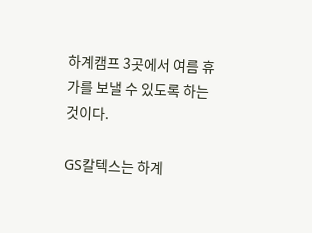하계캠프 3곳에서 여름 휴가를 보낼 수 있도록 하는 것이다.

GS칼텍스는 하계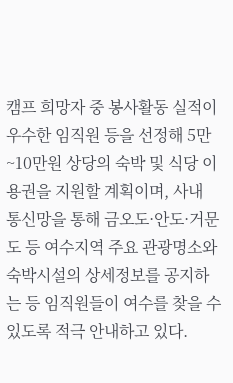캠프 희망자 중 봉사활동 실적이 우수한 임직원 등을 선정해 5만~10만원 상당의 숙박 및 식당 이용권을 지원할 계획이며, 사내 통신망을 통해 금오도·안도·거문도 등 여수지역 주요 관광명소와 숙박시설의 상세정보를 공지하는 등 임직원들이 여수를 찾을 수 있도록 적극 안내하고 있다.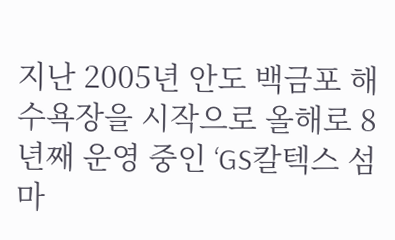지난 2005년 안도 백금포 해수욕장을 시작으로 올해로 8년째 운영 중인 ‘GS칼텍스 섬마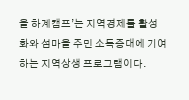을 하계캠프’는 지역경제를 활성화와 섬마을 주민 소득증대에 기여하는 지역상생 프로그램이다.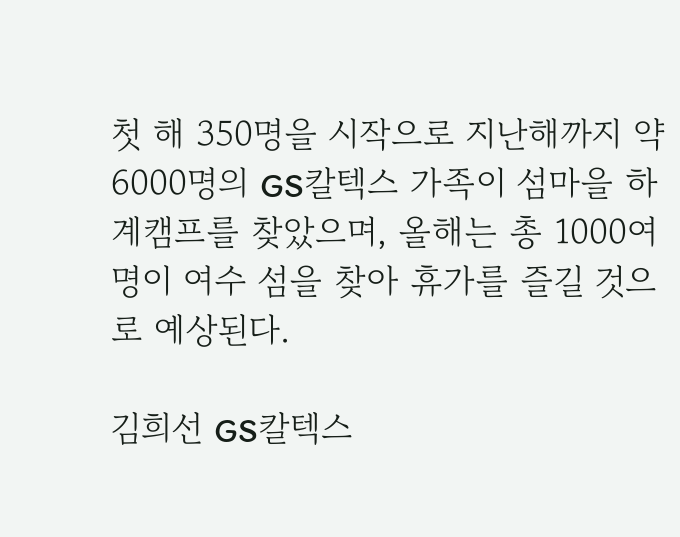첫 해 350명을 시작으로 지난해까지 약 6000명의 GS칼텍스 가족이 섬마을 하계캠프를 찾았으며, 올해는 총 1000여명이 여수 섬을 찾아 휴가를 즐길 것으로 예상된다.

김희선 GS칼텍스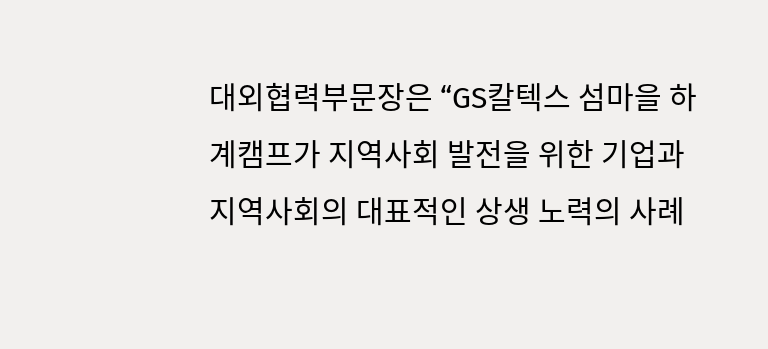대외협력부문장은 “GS칼텍스 섬마을 하계캠프가 지역사회 발전을 위한 기업과 지역사회의 대표적인 상생 노력의 사례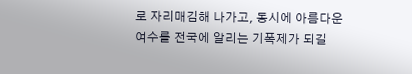로 자리매김해 나가고, 동시에 아름다운 여수를 전국에 알리는 기폭제가 되길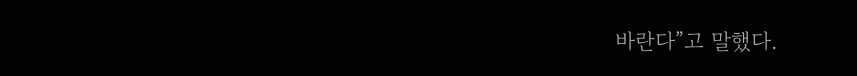바란다”고 말했다.